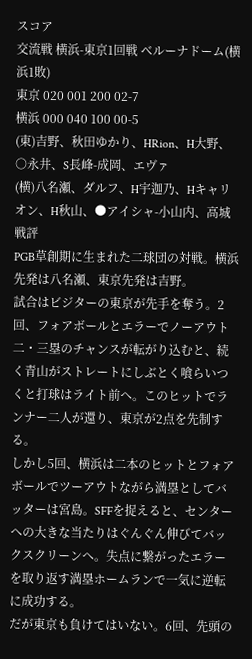スコア
交流戦 横浜-東京1回戦 ベルーナドーム(横浜1敗)
東京 020 001 200 02-7
横浜 000 040 100 00-5
(東)吉野、秋田ゆかり、HRion、H大野、○永井、S長峰-成岡、エヴァ
(横)八名瀬、ダルフ、H宇迦乃、Hキャリオン、H秋山、●アイシャ-小山内、高城
戦評
PGB草創期に生まれた二球団の対戦。横浜先発は八名瀬、東京先発は吉野。
試合はビジターの東京が先手を奪う。2回、フォアボールとエラーでノーアウト二・三塁のチャンスが転がり込むと、続く青山がストレートにしぶとく喰らいつくと打球はライト前へ。このヒットでランナー二人が還り、東京が2点を先制する。
しかし5回、横浜は二本のヒットとフォアボールでツーアウトながら満塁としてバッターは宮島。SFFを捉えると、センターへの大きな当たりはぐんぐん伸びてバックスクリーンへ。失点に繋がったエラーを取り返す満塁ホームランで一気に逆転に成功する。
だが東京も負けてはいない。6回、先頭の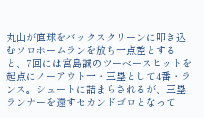丸山が直球をバックスクリーンに叩き込むソロホームランを放ち一点差とすると、7回には宮島誠のツーベースヒットを起点にノーアウト一・三塁として4番・ランス。シュートに詰まらされるが、三塁ランナーを還すセカンドゴロとなって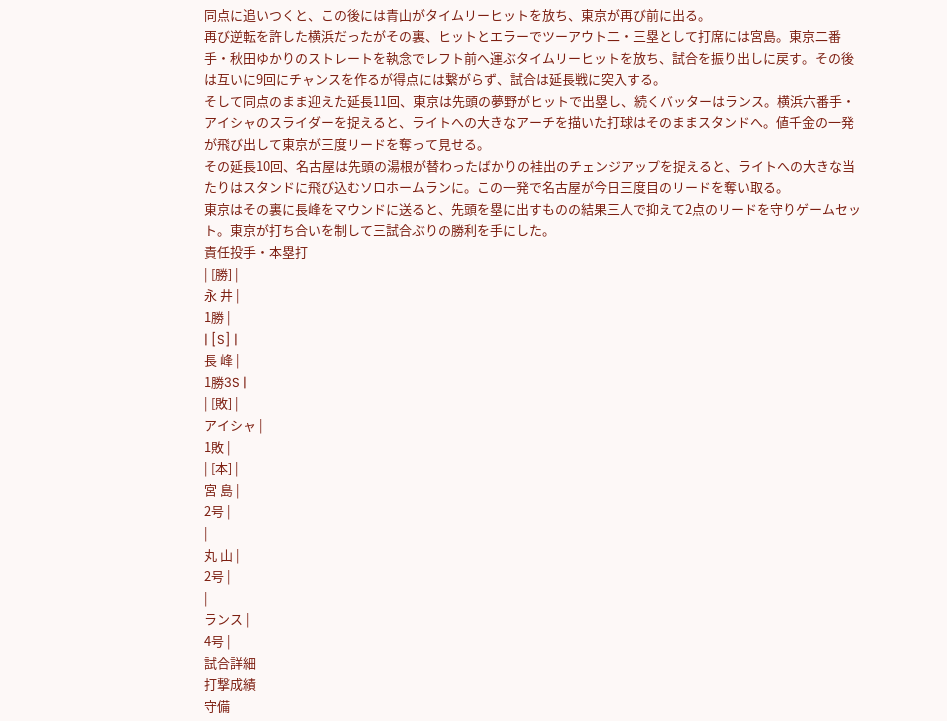同点に追いつくと、この後には青山がタイムリーヒットを放ち、東京が再び前に出る。
再び逆転を許した横浜だったがその裏、ヒットとエラーでツーアウト二・三塁として打席には宮島。東京二番手・秋田ゆかりのストレートを執念でレフト前へ運ぶタイムリーヒットを放ち、試合を振り出しに戻す。その後は互いに9回にチャンスを作るが得点には繋がらず、試合は延長戦に突入する。
そして同点のまま迎えた延長11回、東京は先頭の夢野がヒットで出塁し、続くバッターはランス。横浜六番手・アイシャのスライダーを捉えると、ライトへの大きなアーチを描いた打球はそのままスタンドへ。値千金の一発が飛び出して東京が三度リードを奪って見せる。
その延長10回、名古屋は先頭の湯根が替わったばかりの袿出のチェンジアップを捉えると、ライトへの大きな当たりはスタンドに飛び込むソロホームランに。この一発で名古屋が今日三度目のリードを奪い取る。
東京はその裏に長峰をマウンドに送ると、先頭を塁に出すものの結果三人で抑えて2点のリードを守りゲームセット。東京が打ち合いを制して三試合ぶりの勝利を手にした。
責任投手・本塁打
| [勝] |
永 井 |
1勝 |
| [S] |
長 峰 |
1勝3S |
| [敗] |
アイシャ |
1敗 |
| [本] |
宮 島 |
2号 |
|
丸 山 |
2号 |
|
ランス |
4号 |
試合詳細
打撃成績
守備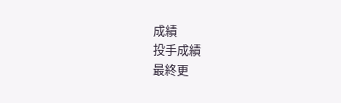成績
投手成績
最終更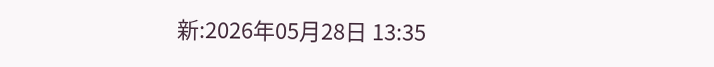新:2026年05月28日 13:35